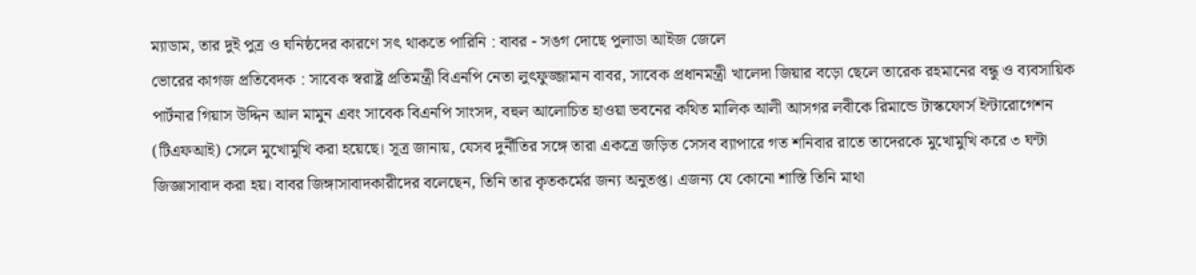ম্যাডাম, তার দুই পুত্র ও ঘনিষ্ঠদের কারণে সৎ থাকতে পারিনি : বাবর - সঙগ দোছে পুলাডা আইজ জেলে
ভোরের কাগজ প্রতিবেদক : সাবেক স্বরাষ্ট্র প্রতিমন্ত্রী বিএনপি নেতা লুৎফুজ্জামান বাবর, সাবেক প্রধানমন্ত্রী খালেদা জিয়ার বড়ো ছেলে তারেক রহমানের বন্ধু ও ব্যবসায়িক পার্টনার গিয়াস উদ্দিন আল মামুন এবং সাবেক বিএনপি সাংসদ, বহুল আলোচিত হাওয়া ভবনের কথিত মালিক আলী আসগর লবীকে রিমান্ডে টাস্কফোর্স ইন্টারোগেশন (টিএফআই) সেলে মুখোমুখি করা হয়েছে। সূত্র জানায়, যেসব দুর্নীতির সঙ্গে তারা একত্রে জড়িত সেসব ব্যাপারে গত শনিবার রাতে তাদেরকে মুখোমুখি করে ৩ ঘন্টা জিজ্ঞাসাবাদ করা হয়। বাবর জিঙ্গাসাবাদকারীদের বলেছেন, তিনি তার কৃতকর্মের জন্য অনুতপ্ত। এজন্য যে কোনো শাস্তি তিনি মাথা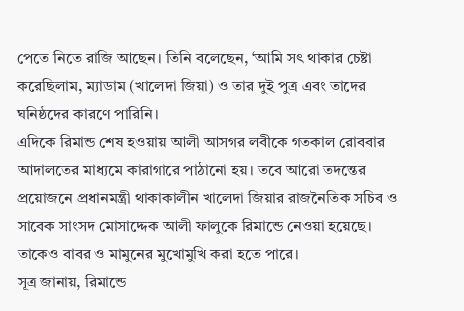পেতে নিতে রাজি আছেন। তিনি বলেছেন, ‘আমি সৎ থাকার চেষ্টা করেছিলাম, ম্যাডাম (খালেদা জিয়া) ও তার দুই পুত্র এবং তাদের ঘনিষ্ঠদের কারণে পারিনি।
এদিকে রিমান্ড শেষ হওয়ায় আলী আসগর লবীকে গতকাল রোববার আদালতের মাধ্যমে কারাগারে পাঠানো হয়। তবে আরো তদন্তের প্রয়োজনে প্রধানমন্ত্রী থাকাকালীন খালেদা জিয়ার রাজনৈতিক সচিব ও সাবেক সাংসদ মোসাদ্দেক আলী ফালুকে রিমান্ডে নেওয়া হয়েছে। তাকেও বাবর ও মামুনের মুখোমুখি করা হতে পারে।
সূত্র জানায়, রিমান্ডে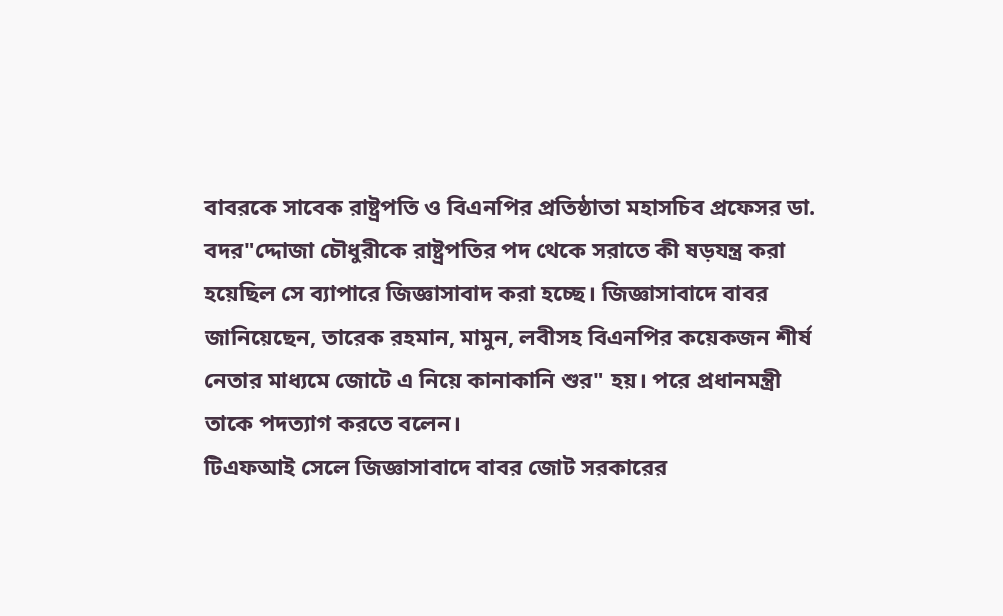বাবরকে সাবেক রাষ্ট্রপতি ও বিএনপির প্রতিষ্ঠাতা মহাসচিব প্রফেসর ডা. বদর"দ্দোজা চৌধুরীকে রাষ্ট্রপতির পদ থেকে সরাতে কী ষড়যন্ত্র করা হয়েছিল সে ব্যাপারে জিজ্ঞাসাবাদ করা হচ্ছে। জিজ্ঞাসাবাদে বাবর জানিয়েছেন, তারেক রহমান, মামুন, লবীসহ বিএনপির কয়েকজন শীর্ষ নেতার মাধ্যমে জোটে এ নিয়ে কানাকানি শুর" হয়। পরে প্রধানমন্ত্রী তাকে পদত্যাগ করতে বলেন।
টিএফআই সেলে জিজ্ঞাসাবাদে বাবর জোট সরকারের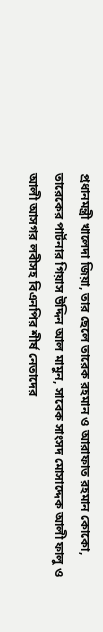প্রধানমন্ত্রী খালেদা জিয়া, তার ছেলে তারেক রহমান ও আরাফাত রহমান কোকো, তারেকের পার্টনার গিয়াস উদ্দিন আল মামুন, সাবেক সাংসদ মোসাদ্দেক আলী ফালু ও আলী আসগর লবীসহ বিএনপির শীর্ষ নেতাদের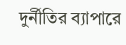দুর্নীতির ব্যাপারে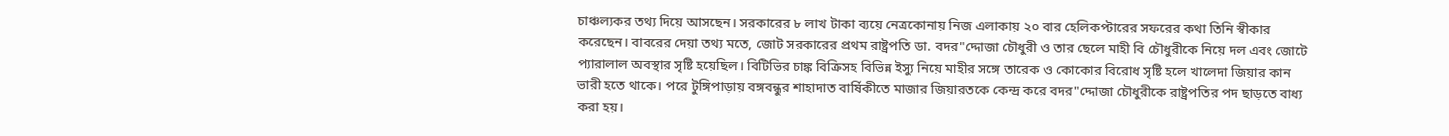চাঞ্চল্যকর তথ্য দিয়ে আসছেন। সরকারের ৮ লাখ টাকা ব্যয়ে নেত্রকোনায় নিজ এলাকায় ২০ বার হেলিকপ্টারের সফরের কথা তিনি স্বীকার করেছেন। বাবরের দেয়া তথ্য মতে, জোট সরকারের প্রথম রাষ্ট্রপতি ডা. বদর"দ্দোজা চৌধুরী ও তার ছেলে মাহী বি চৌধুরীকে নিয়ে দল এবং জোটে প্যারালাল অবস্থার সৃষ্টি হয়েছিল। বিটিভির চাঙ্ক বিক্রিসহ বিভিন্ন ইস্যু নিয়ে মাহীর সঙ্গে তারেক ও কোকোর বিরোধ সৃষ্টি হলে খালেদা জিয়ার কান ভারী হতে থাকে। পরে টুঙ্গিপাড়ায় বঙ্গবন্ধুর শাহাদাত বার্ষিকীতে মাজার জিয়ারতকে কেন্দ্র করে বদর"দ্দোজা চৌধুরীকে রাষ্ট্রপতির পদ ছাড়তে বাধ্য করা হয়।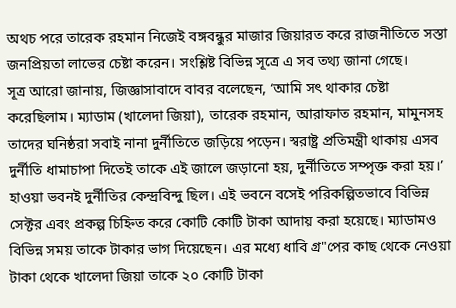অথচ পরে তারেক রহমান নিজেই বঙ্গবন্ধুর মাজার জিয়ারত করে রাজনীতিতে সস্তা জনপ্রিয়তা লাভের চেষ্টা করেন। সংশ্লিষ্ট বিভিন্ন সূত্রে এ সব তথ্য জানা গেছে।
সূত্র আরো জানায়, জিজ্ঞাসাবাদে বাবর বলেছেন, ‘আমি সৎ থাকার চেষ্টা করেছিলাম। ম্যাডাম (খালেদা জিয়া), তারেক রহমান, আরাফাত রহমান, মামুনসহ তাদের ঘনিষ্ঠরা সবাই নানা দুর্নীতিতে জড়িয়ে পড়েন। স্বরাষ্ট্র প্রতিমন্ত্রী থাকায় এসব দুর্নীতি ধামাচাপা দিতেই তাকে এই জালে জড়ানো হয়, দুর্নীতিতে সম্পৃক্ত করা হয়।’ হাওয়া ভবনই দুর্নীতির কেন্দ্রবিন্দু ছিল। এই ভবনে বসেই পরিকল্পিতভাবে বিভিন্ন সেক্টর এবং প্রকল্প চিহ্নিত করে কোটি কোটি টাকা আদায় করা হয়েছে। ম্যাডামও বিভিন্ন সময় তাকে টাকার ভাগ দিয়েছেন। এর মধ্যে ধাবি গ্র"পের কাছ থেকে নেওয়া টাকা থেকে খালেদা জিয়া তাকে ২০ কোটি টাকা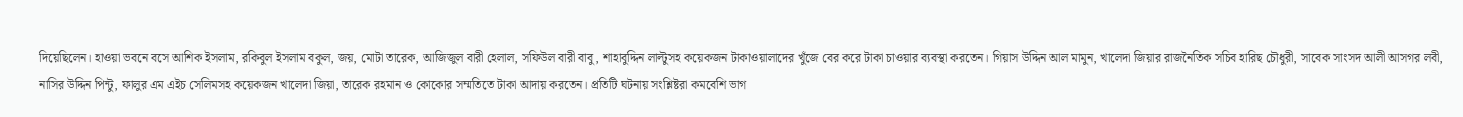দিয়েছিলেন। হাওয়া ভবনে বসে আশিক ইসলাম, রকিবুল ইসলাম বকুল, জয়, মোটা তারেক, আজিজুল বারী হেলাল, সফিউল বারী বাবু, শাহাবুদ্দিন লাল্টুসহ কয়েকজন টাকাওয়ালাদের খুঁজে বের করে টাকা চাওয়ার ব্যবস্থা করতেন। গিয়াস উদ্দিন আল মামুন, খালেদা জিয়ার রাজনৈতিক সচিব হারিছ চৌধুরী, সাবেক সাংসদ আলী আসগর লবী, নাসির উদ্দিন পিন্টু, ফালুর এম এইচ সেলিমসহ কয়েকজন খালেদা জিয়া, তারেক রহমান ও কোকোর সম্মতিতে টাকা আদায় করতেন। প্রতিটি ঘটনায় সংশ্লিষ্টরা কমবেশি ভাগ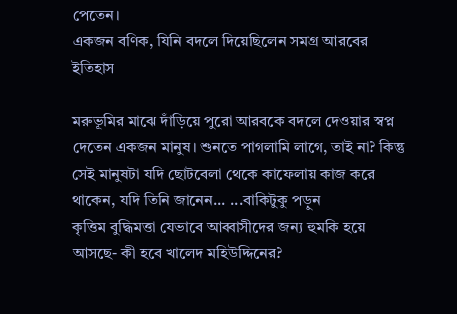পেতেন।
একজন বণিক, যিনি বদলে দিয়েছিলেন সমগ্র আরবের ইতিহাস

মরুভূমির মাঝে দাঁড়িয়ে পুরো আরবকে বদলে দেওয়ার স্বপ্ন দেতেন একজন মানুষ। শুনতে পাগলামি লাগে, তাই না? কিন্তু সেই মানুষটা যদি ছোটবেলা থেকে কাফেলায় কাজ করে থাকেন, যদি তিনি জানেন... ...বাকিটুকু পড়ুন
কৃত্তিম বুদ্ধিমত্তা যেভাবে আব্বাসীদের জন্য হুমকি হয়ে আসছে- কী হবে খালেদ মহিউদ্দিনের?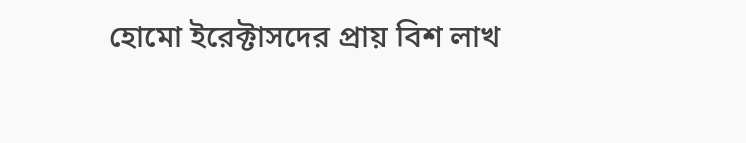হোমো ইরেক্টাসদের প্রায় বিশ লাখ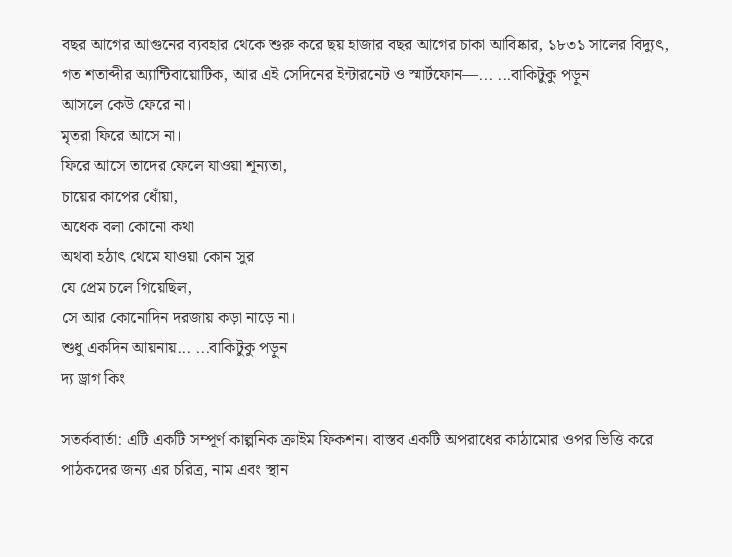বছর আগের আগুনের ব্যবহার থেকে শুরু করে ছয় হাজার বছর আগের চাকা আবিষ্কার, ১৮৩১ সালের বিদ্যুৎ, গত শতাব্দীর অ্যান্টিবায়োটিক, আর এই সেদিনের ইন্টারনেট ও স্মার্টফোন—... ...বাকিটুকু পড়ুন
আসলে কেউ ফেরে না।
মৃতরা ফিরে আসে না।
ফিরে আসে তাদের ফেলে যাওয়া শূন্যতা,
চায়ের কাপের ধোঁয়া,
অধেক বলা কোনো কথা
অথবা হঠাৎ থেমে যাওয়া কোন সুর
যে প্রেম চলে গিয়েছিল,
সে আর কোনোদিন দরজায় কড়া নাড়ে না।
শুধু একদিন আয়নায়... ...বাকিটুকু পড়ুন
দ্য ড্রাগ কিং

সতর্কবার্তা: এটি একটি সম্পূর্ণ কাল্পনিক ক্রাইম ফিকশন। বাস্তব একটি অপরাধের কাঠামোর ওপর ভিত্তি করে পাঠকদের জন্য এর চরিত্র, নাম এবং স্থান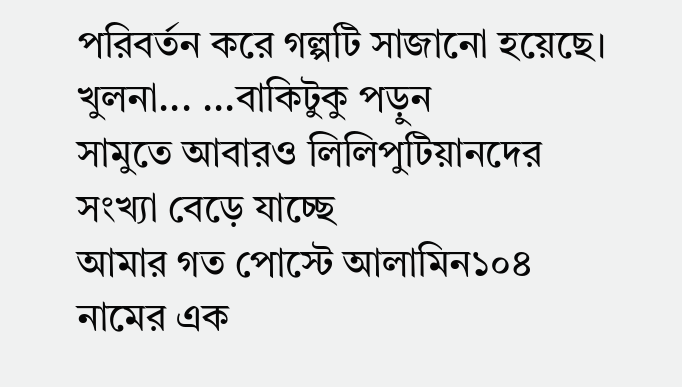পরিবর্তন করে গল্পটি সাজানো হয়েছে।
খুলনা... ...বাকিটুকু পড়ুন
সামুতে আবারও লিলিপুটিয়ানদের সংখ্যা বেড়ে যাচ্ছে
আমার গত পোস্টে আলামিন১০৪ নামের এক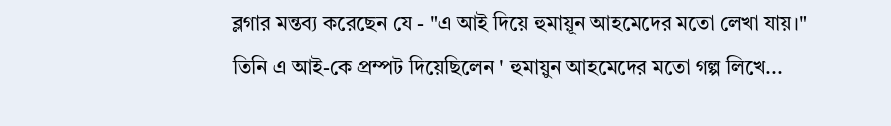ব্লগার মন্তব্য করেছেন যে - "এ আই দিয়ে হুমায়ূন আহমেদের মতো লেখা যায়।"
তিনি এ আই-কে প্রম্পট দিয়েছিলেন ' হুমায়ুন আহমেদের মতো গল্প লিখে...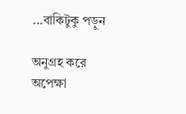...বাকিটুকু পড়ুন

অনুগ্রহ করে অপেক্ষা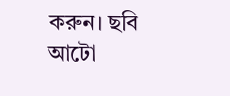করুন। ছবি আটো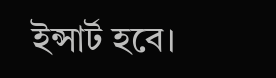ইন্সার্ট হবে।